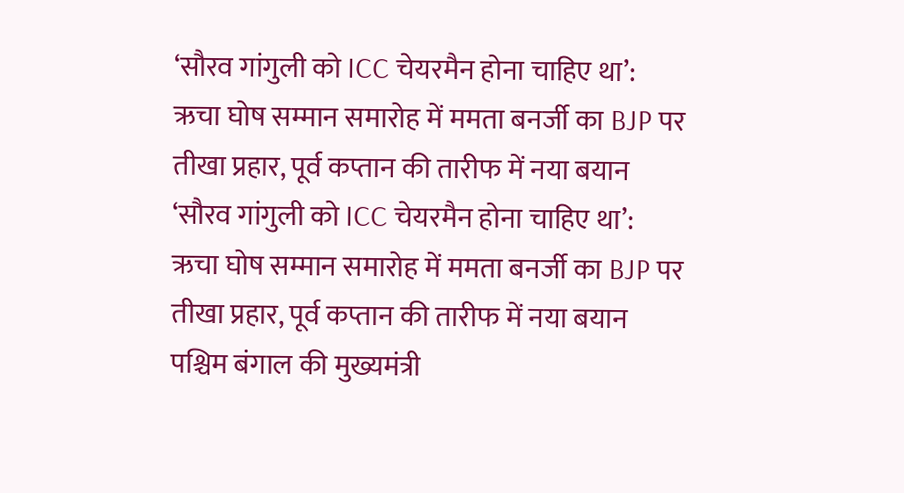‘सौरव गांगुली को ICC चेयरमैन होना चाहिए था’: ऋचा घोष सम्मान समारोह में ममता बनर्जी का BJP पर तीखा प्रहार, पूर्व कप्तान की तारीफ में नया बयान
‘सौरव गांगुली को ICC चेयरमैन होना चाहिए था’: ऋचा घोष सम्मान समारोह में ममता बनर्जी का BJP पर तीखा प्रहार, पूर्व कप्तान की तारीफ में नया बयान
पश्चिम बंगाल की मुख्यमंत्री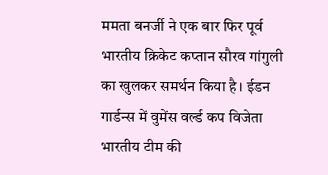ममता बनर्जी ने एक बार फिर पूर्व भारतीय क्रिकेट कप्तान सौरव गांगुली का खुलकर समर्थन किया है। ईडन गार्डन्स में वुमेंस वर्ल्ड कप विजेता भारतीय टीम की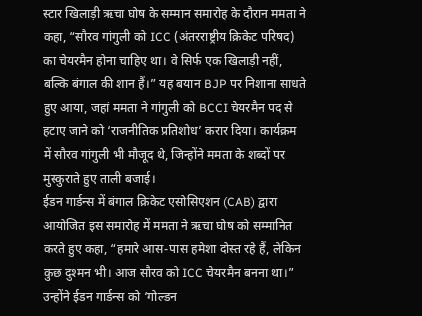स्टार खिलाड़ी ऋचा घोष के सम्मान समारोह के दौरान ममता ने कहा, “सौरव गांगुली को ICC (अंतरराष्ट्रीय क्रिकेट परिषद) का चेयरमैन होना चाहिए था। वे सिर्फ एक खिलाड़ी नहीं, बल्कि बंगाल की शान हैं।” यह बयान BJP पर निशाना साधते हुए आया, जहां ममता ने गांगुली को BCCI चेयरमैन पद से हटाए जाने को ‘राजनीतिक प्रतिशोध’ करार दिया। कार्यक्रम में सौरव गांगुली भी मौजूद थे, जिन्होंने ममता के शब्दों पर मुस्कुराते हुए ताली बजाई।
ईडन गार्डन्स में बंगाल क्रिकेट एसोसिएशन (CAB) द्वारा आयोजित इस समारोह में ममता ने ऋचा घोष को सम्मानित करते हुए कहा, “हमारे आस-पास हमेशा दोस्त रहे हैं, लेकिन कुछ दुश्मन भी। आज सौरव को ICC चेयरमैन बनना था।” उन्होंने ईडन गार्डन्स को ‘गोल्डन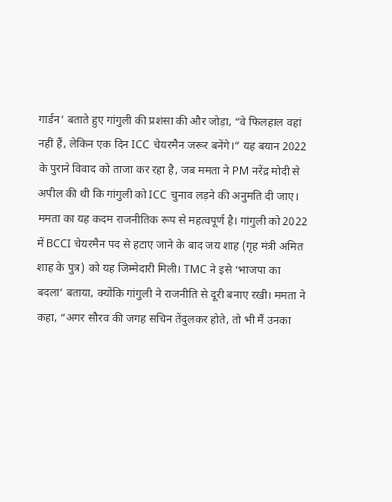गार्डन’ बताते हुए गांगुली की प्रशंसा की और जोड़ा, “वे फिलहाल वहां नहीं हैं, लेकिन एक दिन ICC चेयरमैन जरूर बनेंगे।” यह बयान 2022 के पुराने विवाद को ताजा कर रहा है, जब ममता ने PM नरेंद्र मोदी से अपील की थी कि गांगुली को ICC चुनाव लड़ने की अनुमति दी जाए।
ममता का यह कदम राजनीतिक रूप से महत्वपूर्ण है। गांगुली को 2022 में BCCI चेयरमैन पद से हटाए जाने के बाद जय शाह (गृह मंत्री अमित शाह के पुत्र) को यह जिम्मेदारी मिली। TMC ने इसे ‘भाजपा का बदला’ बताया, क्योंकि गांगुली ने राजनीति से दूरी बनाए रखी। ममता ने कहा, “अगर सौरव की जगह सचिन तेंदुलकर होते, तो भी मैं उनका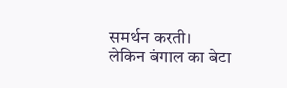समर्थन करती। लेकिन बंगाल का बेटा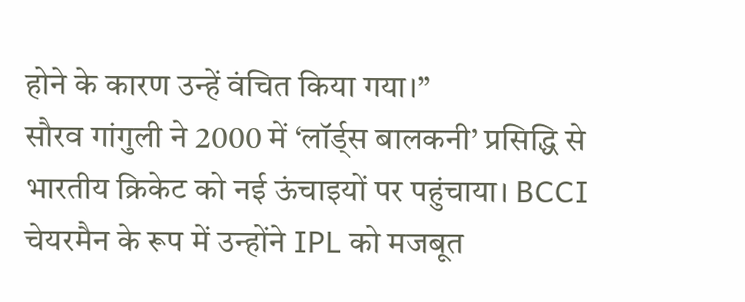होने के कारण उन्हें वंचित किया गया।”
सौरव गांगुली ने 2000 में ‘लॉर्ड्स बालकनी’ प्रसिद्धि से भारतीय क्रिकेट को नई ऊंचाइयों पर पहुंचाया। BCCI चेयरमैन के रूप में उन्होंने IPL को मजबूत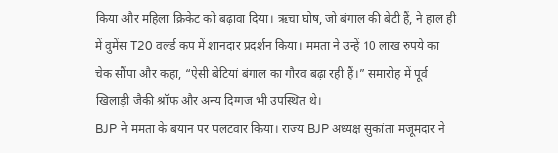किया और महिला क्रिकेट को बढ़ावा दिया। ऋचा घोष, जो बंगाल की बेटी हैं, ने हाल ही में वुमेंस T20 वर्ल्ड कप में शानदार प्रदर्शन किया। ममता ने उन्हें 10 लाख रुपये का चेक सौंपा और कहा, “ऐसी बेटियां बंगाल का गौरव बढ़ा रही हैं।” समारोह में पूर्व खिलाड़ी जैकी श्रॉफ और अन्य दिग्गज भी उपस्थित थे।
BJP ने ममता के बयान पर पलटवार किया। राज्य BJP अध्यक्ष सुकांता मजूमदार ने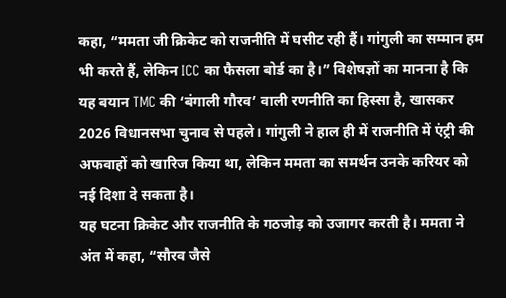कहा, “ममता जी क्रिकेट को राजनीति में घसीट रही हैं। गांगुली का सम्मान हम भी करते हैं, लेकिन ICC का फैसला बोर्ड का है।” विशेषज्ञों का मानना है कि यह बयान TMC की ‘बंगाली गौरव’ वाली रणनीति का हिस्सा है, खासकर 2026 विधानसभा चुनाव से पहले। गांगुली ने हाल ही में राजनीति में एंट्री की अफवाहों को खारिज किया था, लेकिन ममता का समर्थन उनके करियर को नई दिशा दे सकता है।
यह घटना क्रिकेट और राजनीति के गठजोड़ को उजागर करती है। ममता ने अंत में कहा, “सौरव जैसे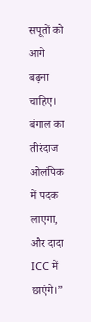सपूतों को आगे बढ़ना चाहिए। बंगाल का तीरंदाज ओलंपिक में पदक लाएगा, और दादा ICC में छाएंगे।”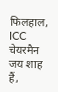फिलहाल, ICC चेयरमैन जय शाह हैं,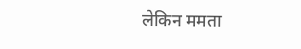लेकिन ममता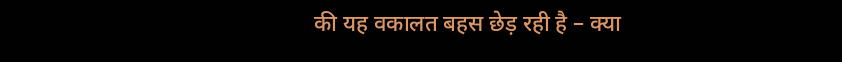की यह वकालत बहस छेड़ रही है – क्या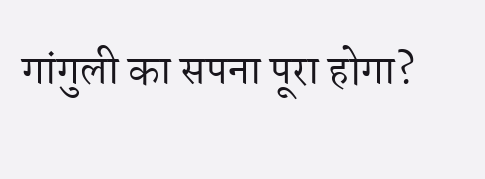गांगुली का सपना पूरा होगा?